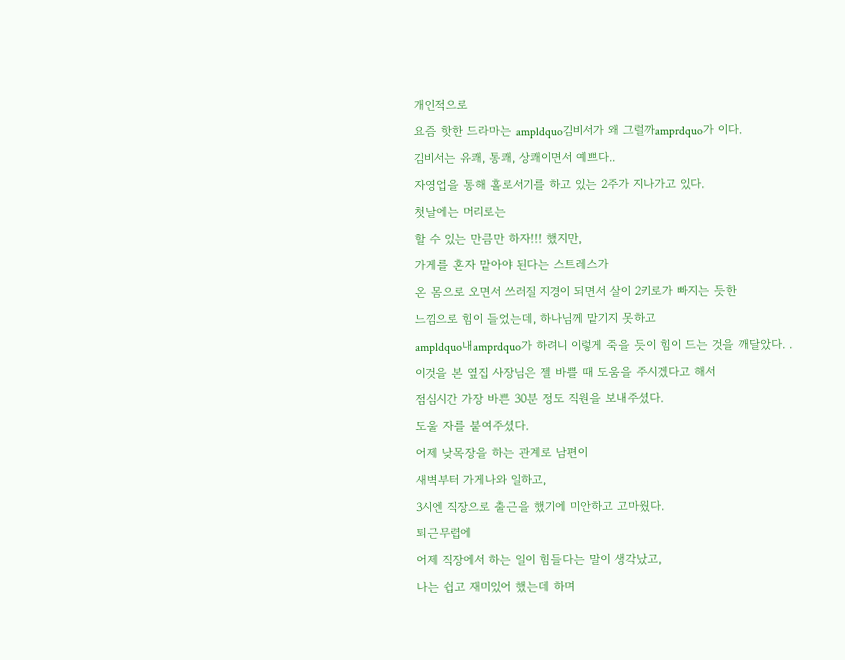개인적으로
요즘 핫한 드라마는 ampldquo김비서가 왜 그럴까amprdquo가 이다.
김비서는 유쾌, 통쾌, 상쾌이면서 예쁘다..
자영업을 통해 홀로서기를 하고 있는 2주가 지나가고 있다.
첫날에는 머리로는
할 수 있는 만큼만 하자!!! 했지만,
가게를 혼자 맡아야 된다는 스트레스가
온 몸으로 오면서 쓰러질 지경이 되면서 살이 2키로가 빠지는 듯한
느낌으로 힘이 들었는데, 하나님께 맡기지 못하고
ampldquo내amprdquo가 하려니 이렇게 죽을 듯이 힘이 드는 것을 깨달았다. .
이것을 본 옆집 사장님은 젤 바쁠 때 도움을 주시겠다고 해서
점심시간 가장 바쁜 30분 정도 직원을 보내주셨다.
도울 자를 붙여주셨다.
어제 낮목장을 하는 관계로 남편이
새벽부터 가게나와 일하고,
3시엔 직장으로 출근을 했기에 미안하고 고마웠다.
퇴근무렵에
어제 직장에서 하는 일이 힘들다는 말이 생각났고,
나는 쉽고 재미있어 했는데 하며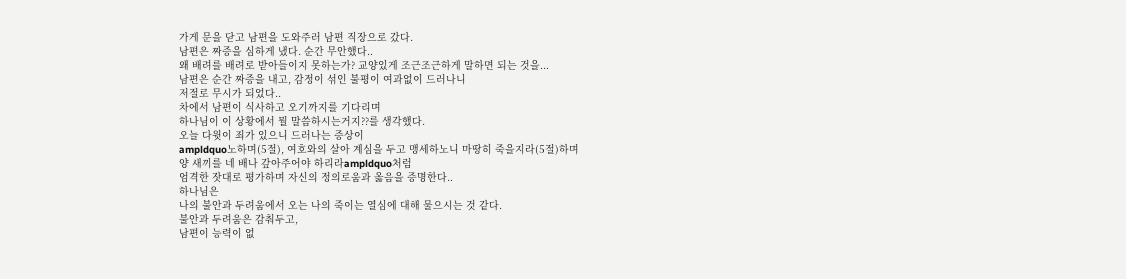가게 문을 닫고 남편을 도와주러 남편 직장으로 갔다.
남편은 짜증을 심하게 냈다. 순간 무안했다..
왜 배려를 배려로 받아들이지 못하는가? 교양있게 조근조근하게 말하면 되는 것을...
남편은 순간 짜증을 내고, 감정이 섞인 불평이 여과없이 드러나니
저절로 무시가 되었다..
차에서 남편이 식사하고 오기까지를 기다리며
하나님이 이 상황에서 뭘 말씀하시는거지??를 생각했다.
오늘 다윗이 죄가 있으니 드러나는 증상이
ampldquo노하며(5절), 여호와의 살아 계심을 두고 맹세하노니 마땅히 죽을지라(5절)하며
양 새끼를 네 배나 갚아주어야 하리라ampldquo처럼
엄격한 잣대로 평가하며 자신의 정의로움과 옳음을 증명한다..
하나님은
나의 불안과 두려움에서 오는 나의 죽이는 열심에 대해 물으시는 것 같다.
불안과 두려움은 감춰두고,
남편이 능력이 없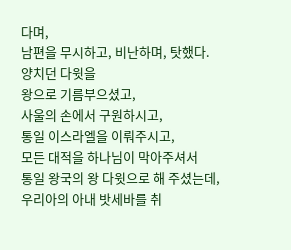다며,
남편을 무시하고, 비난하며, 탓했다.
양치던 다윗을
왕으로 기름부으셨고,
사울의 손에서 구원하시고,
통일 이스라엘을 이뤄주시고,
모든 대적을 하나님이 막아주셔서
통일 왕국의 왕 다윗으로 해 주셨는데,
우리아의 아내 밧세바를 취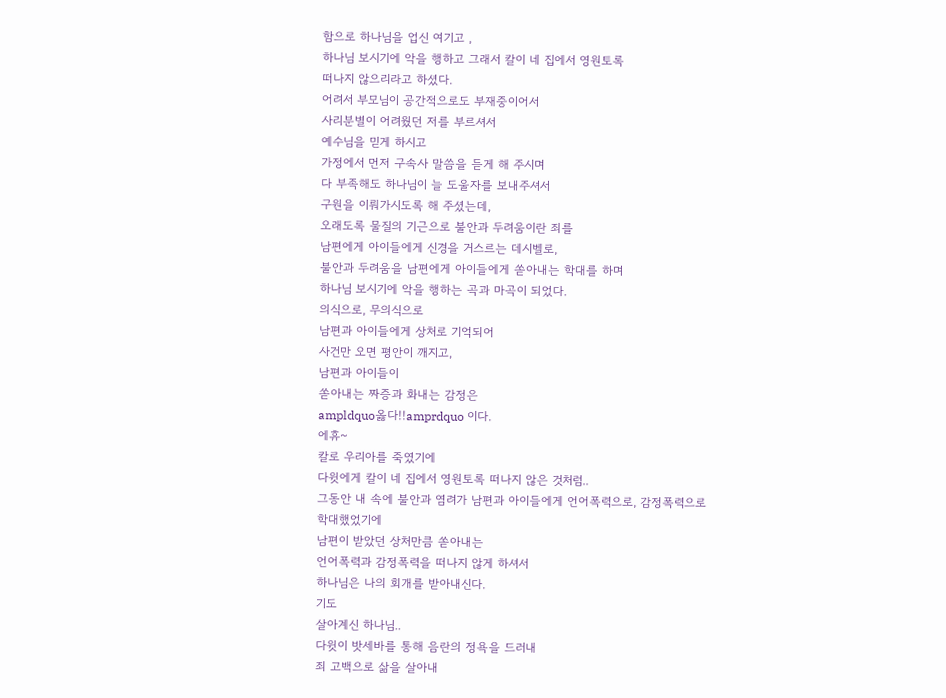함으로 하나님을 업신 여기고 ,
하나님 보시기에 악을 행하고 그래서 칼이 네 집에서 영원토록
떠나지 않으리라고 하셨다.
어려서 부모님이 공간적으로도 부재중이어서
사리분별이 어려웠던 저를 부르셔서
예수님을 믿게 하시고
가정에서 먼저 구속사 말씀을 듣게 해 주시며
다 부족해도 하나님이 늘 도울자를 보내주셔서
구원을 이뤄가시도록 해 주셨는데,
오래도록 물질의 기근으로 불안과 두려움이란 죄를
남편에게 아이들에게 신경을 거스르는 데시벨로,
불안과 두려움을 남편에게 아이들에게 쏟아내는 학대를 하며
하나님 보시기에 악을 행하는 곡과 마곡이 되었다.
의식으로, 무의식으로
남편과 아이들에게 상처로 기억되어
사건만 오면 평안이 깨지고,
남편과 아이들이
쏟아내는 짜증과 화내는 감정은
ampldquo옳다!!amprdquo 이다.
에휴~
칼로 우리아를 죽였기에
다윗에게 칼이 네 집에서 영원토록 떠나지 않은 것처럼..
그동안 내 속에 불안과 염려가 남편과 아이들에게 언어폭력으로, 감정폭력으로
학대했었기에
남편이 받았던 상처만큼 쏟아내는
언어폭력과 감정폭력을 떠나지 않게 하셔서
하나님은 나의 회개를 받아내신다.
기도
살아계신 하나님..
다윗이 밧세바를 통해 음란의 정욕을 드러내
죄 고백으로 삶을 살아내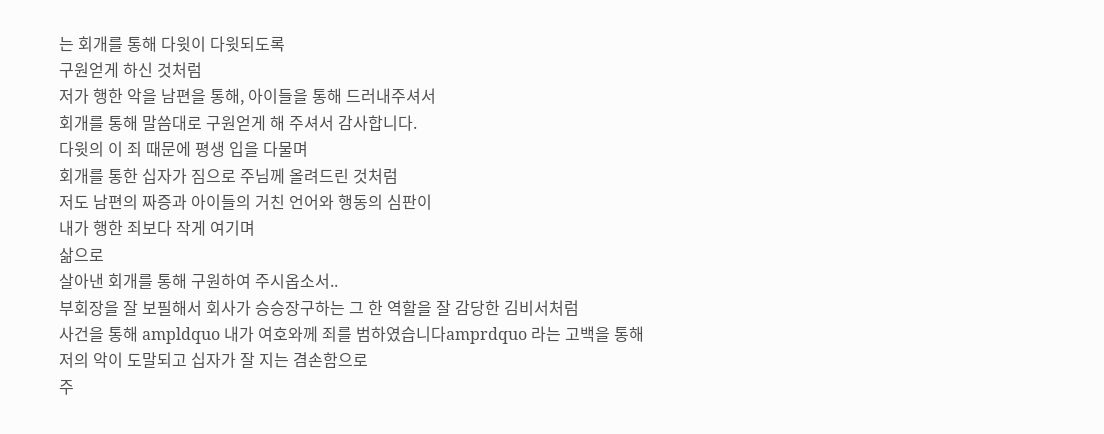는 회개를 통해 다윗이 다윗되도록
구원얻게 하신 것처럼
저가 행한 악을 남편을 통해, 아이들을 통해 드러내주셔서
회개를 통해 말씀대로 구원얻게 해 주셔서 감사합니다.
다윗의 이 죄 때문에 평생 입을 다물며
회개를 통한 십자가 짐으로 주님께 올려드린 것처럼
저도 남편의 짜증과 아이들의 거친 언어와 행동의 심판이
내가 행한 죄보다 작게 여기며
삶으로
살아낸 회개를 통해 구원하여 주시옵소서..
부회장을 잘 보필해서 회사가 승승장구하는 그 한 역할을 잘 감당한 김비서처럼
사건을 통해 ampldquo 내가 여호와께 죄를 범하였습니다amprdquo 라는 고백을 통해
저의 악이 도말되고 십자가 잘 지는 겸손함으로
주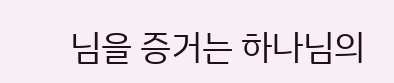님을 증거는 하나님의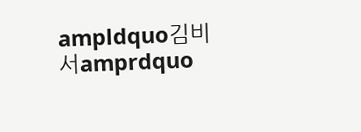ampldquo김비서amprdquo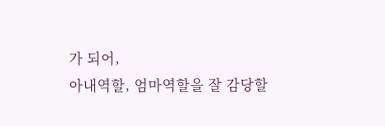가 되어,
아내역할, 엄마역할을 잘 감당할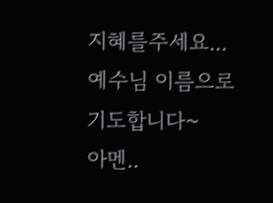지혜를주세요...
예수님 이름으로 기도합니다~
아멘..